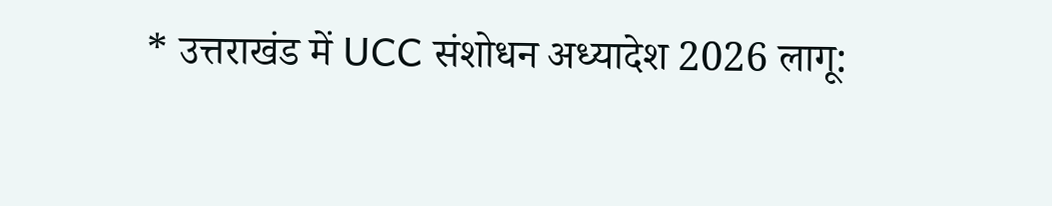* उत्तराखंड में UCC संशोधन अध्यादेश 2026 लागू: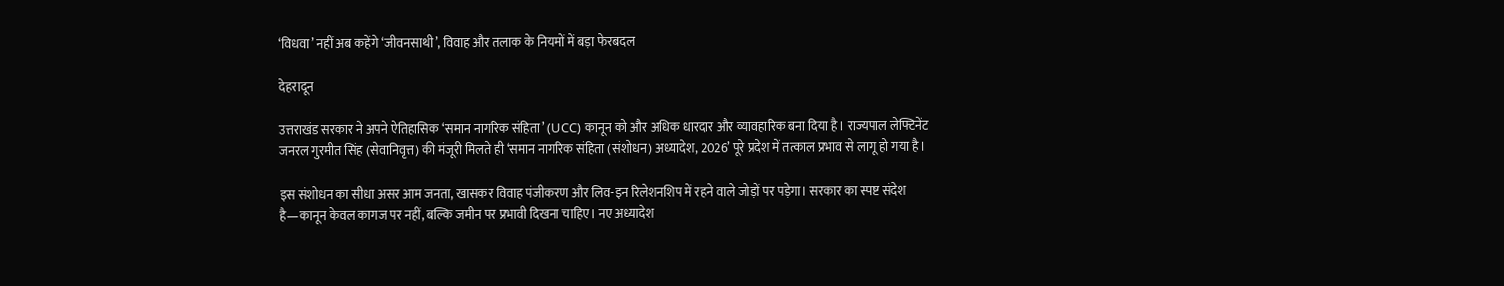‘विधवा’ नहीं अब कहेंगे ‘जीवनसाथी’, विवाह और तलाक के नियमों में बड़ा फेरबदल

देहरादून

उत्तराखंड सरकार ने अपने ऐतिहासिक ‘समान नागरिक संहिता’ (UCC) कानून को और अधिक धारदार और व्यावहारिक बना दिया है। राज्यपाल लेफ्टिनेंट जनरल गुरमीत सिंह (सेवानिवृत्त) की मंजूरी मिलते ही ‘समान नागरिक संहिता (संशोधन) अध्यादेश, 2026’ पूरे प्रदेश में तत्काल प्रभाव से लागू हो गया है।

इस संशोधन का सीधा असर आम जनता, खासकर विवाह पंजीकरण और लिव-इन रिलेशनशिप में रहने वाले जोड़ों पर पड़ेगा। सरकार का स्पष्ट संदेश है—कानून केवल कागज पर नहीं, बल्कि जमीन पर प्रभावी दिखना चाहिए। नए अध्यादेश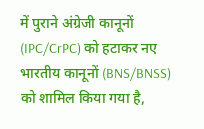में पुराने अंग्रेजी कानूनों (IPC/CrPC) को हटाकर नए भारतीय कानूनों (BNS/BNSS) को शामिल किया गया है,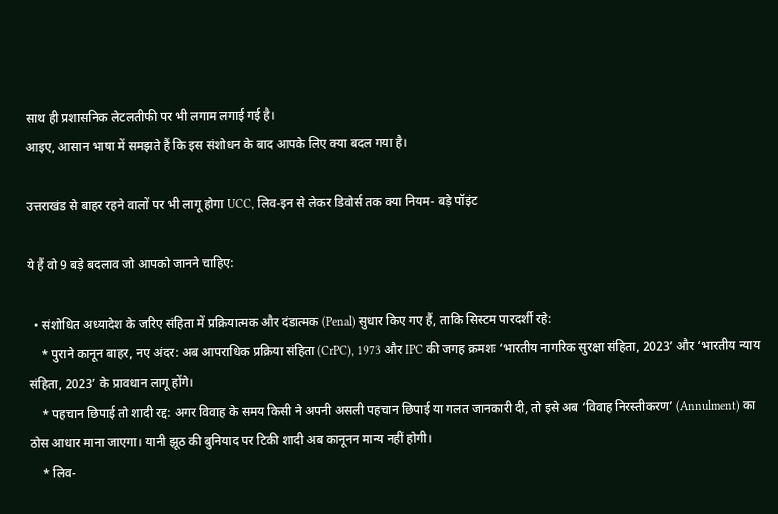साथ ही प्रशासनिक लेटलतीफी पर भी लगाम लगाई गई है।
आइए, आसान भाषा में समझते हैं कि इस संशोधन के बाद आपके लिए क्या बदल गया है।

उत्तराखंड से बाहर रहने वालों पर भी लागू होगा UCC, लिव-इन से लेकर डिवोर्स तक क्या नियम- बड़े पॉइंट

ये हैं वो 9 बड़े बदलाव जो आपको जानने चाहिए:

  • संशोधित अध्यादेश के जरिए संहिता में प्रक्रियात्मक और दंडात्मक (Penal) सुधार किए गए हैं, ताकि सिस्टम पारदर्शी रहे:
    * पुराने कानून बाहर, नए अंदर: अब आपराधिक प्रक्रिया संहिता (CrPC), 1973 और IPC की जगह क्रमशः ‘भारतीय नागरिक सुरक्षा संहिता, 2023’ और ‘भारतीय न्याय संहिता, 2023’ के प्रावधान लागू होंगे।
    * पहचान छिपाई तो शादी रद्द: अगर विवाह के समय किसी ने अपनी असली पहचान छिपाई या गलत जानकारी दी, तो इसे अब ‘विवाह निरस्तीकरण’ (Annulment) का ठोस आधार माना जाएगा। यानी झूठ की बुनियाद पर टिकी शादी अब कानूनन मान्य नहीं होगी।
    * लिव-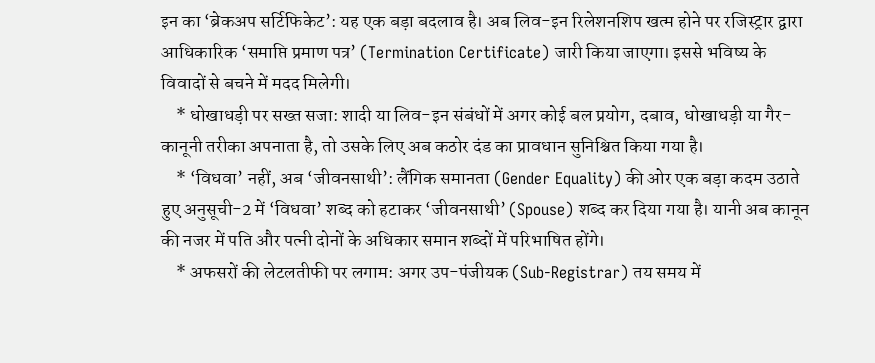इन का ‘ब्रेकअप सर्टिफिकेट’: यह एक बड़ा बदलाव है। अब लिव-इन रिलेशनशिप खत्म होने पर रजिस्ट्रार द्वारा आधिकारिक ‘समाप्ति प्रमाण पत्र’ (Termination Certificate) जारी किया जाएगा। इससे भविष्य के विवादों से बचने में मदद मिलेगी।
    * धोखाधड़ी पर सख्त सजा: शादी या लिव-इन संबंधों में अगर कोई बल प्रयोग, दबाव, धोखाधड़ी या गैर-कानूनी तरीका अपनाता है, तो उसके लिए अब कठोर दंड का प्रावधान सुनिश्चित किया गया है।
    * ‘विधवा’ नहीं, अब ‘जीवनसाथी’: लैंगिक समानता (Gender Equality) की ओर एक बड़ा कदम उठाते हुए अनुसूची-2 में ‘विधवा’ शब्द को हटाकर ‘जीवनसाथी’ (Spouse) शब्द कर दिया गया है। यानी अब कानून की नजर में पति और पत्नी दोनों के अधिकार समान शब्दों में परिभाषित होंगे।
    * अफसरों की लेटलतीफी पर लगाम: अगर उप-पंजीयक (Sub-Registrar) तय समय में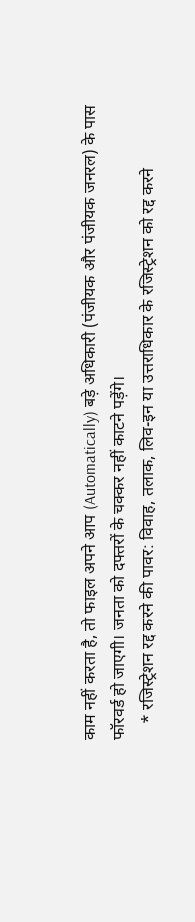काम नहीं करता है, तो फाइल अपने आप (Automatically) बड़े अधिकारी (पंजीयक और पंजीयक जनरल) के पास फॉरवर्ड हो जाएगी। जनता को दफ्तरों के चक्कर नहीं काटने पड़ेंगे।
    * रजिस्ट्रेशन रद्द करने की पावर: विवाह, तलाक, लिव-इन या उत्तराधिकार के रजिस्ट्रेशन को रद्द करने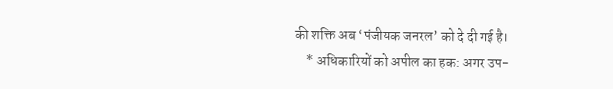की शक्ति अब ‘पंजीयक जनरल’ को दे दी गई है।
    * अधिकारियों को अपील का हक: अगर उप-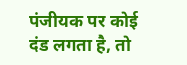पंजीयक पर कोई दंड लगता है, तो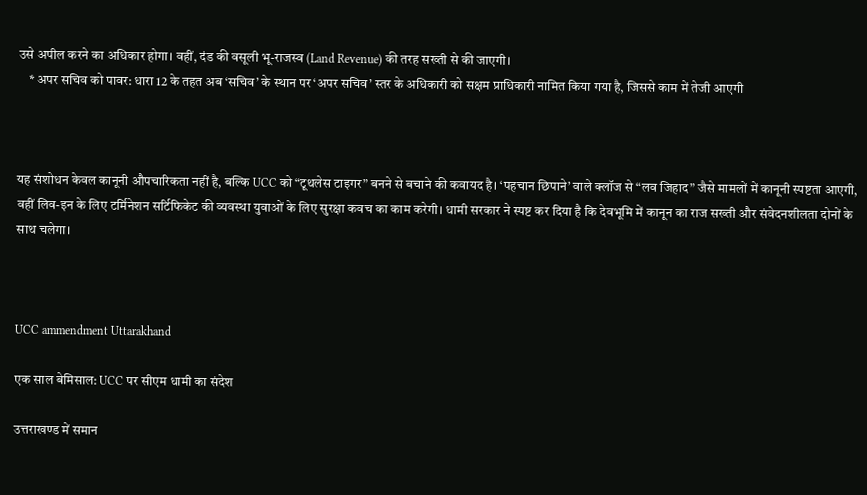उसे अपील करने का अधिकार होगा। वहीं, दंड की वसूली भू-राजस्व (Land Revenue) की तरह सख्ती से की जाएगी।
    * अपर सचिव को पावर: धारा 12 के तहत अब ‘सचिव’ के स्थान पर ‘अपर सचिव’ स्तर के अधिकारी को सक्षम प्राधिकारी नामित किया गया है, जिससे काम में तेजी आएगी



यह संशोधन केवल कानूनी औपचारिकता नहीं है, बल्कि UCC को “टूथलेस टाइगर” बनने से बचाने की कवायद है। ‘पहचान छिपाने’ वाले क्लॉज से “लव जिहाद” जैसे मामलों में कानूनी स्पष्टता आएगी, वहीं लिव-इन के लिए टर्मिनेशन सर्टिफिकेट की व्यवस्था युवाओं के लिए सुरक्षा कवच का काम करेगी। धामी सरकार ने स्पष्ट कर दिया है कि देवभूमि में कानून का राज सख्ती और संवेदनशीलता दोनों के साथ चलेगा।



UCC ammendment Uttarakhand

एक साल बेमिसाल: UCC पर सीएम धामी का संदेश

उत्तराखण्ड में समान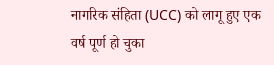नागरिक संहिता (UCC) को लागू हुए एक वर्ष पूर्ण हो चुका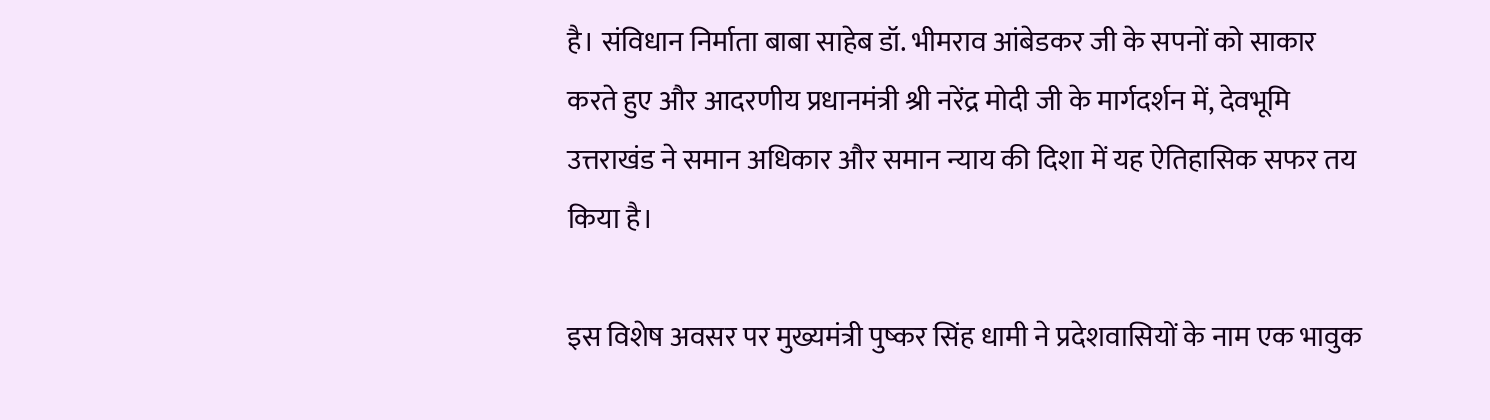है। संविधान निर्माता बाबा साहेब डॉ. भीमराव आंबेडकर जी के सपनों को साकार करते हुए और आदरणीय प्रधानमंत्री श्री नरेंद्र मोदी जी के मार्गदर्शन में, देवभूमि उत्तराखंड ने समान अधिकार और समान न्याय की दिशा में यह ऐतिहासिक सफर तय किया है।

इस विशेष अवसर पर मुख्यमंत्री पुष्कर सिंह धामी ने प्रदेशवासियों के नाम एक भावुक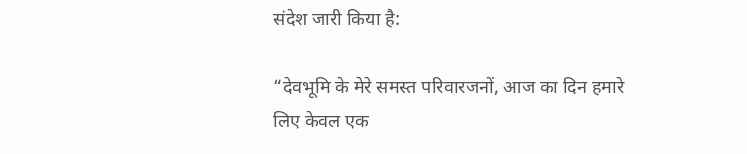संदेश जारी किया है:

“देवभूमि के मेरे समस्त परिवारजनों, आज का दिन हमारे लिए केवल एक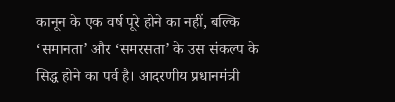कानून के एक वर्ष पूरे होने का नहीं, बल्कि ‘समानता’ और ‘समरसता’ के उस संकल्प के सिद्ध होने का पर्व है। आदरणीय प्रधानमंत्री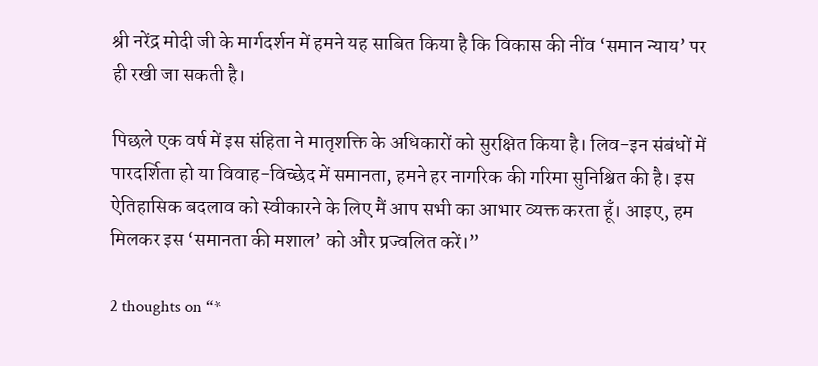श्री नरेंद्र मोदी जी के मार्गदर्शन में हमने यह साबित किया है कि विकास की नींव ‘समान न्याय’ पर ही रखी जा सकती है।

पिछले एक वर्ष में इस संहिता ने मातृशक्ति के अधिकारों को सुरक्षित किया है। लिव-इन संबंधों में पारदर्शिता हो या विवाह-विच्छेद में समानता, हमने हर नागरिक की गरिमा सुनिश्चित की है। इस ऐतिहासिक बदलाव को स्वीकारने के लिए मैं आप सभी का आभार व्यक्त करता हूँ। आइए, हम मिलकर इस ‘समानता की मशाल’ को और प्रज्वलित करें।”

2 thoughts on “*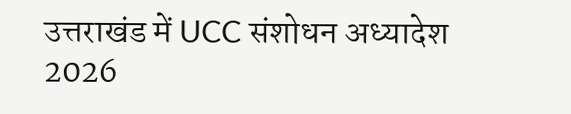उत्तराखंड में UCC संशोधन अध्यादेश 2026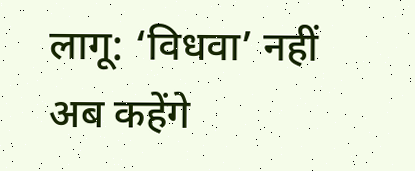लागू: ‘विधवा’ नहीं अब कहेंगे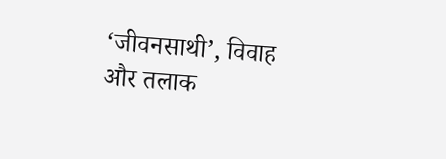‘जीवनसाथी’, विवाह और तलाक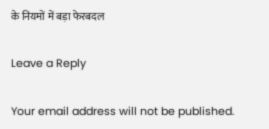के नियमों में बड़ा फेरबदल

Leave a Reply

Your email address will not be published.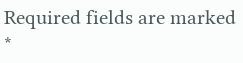Required fields are marked *